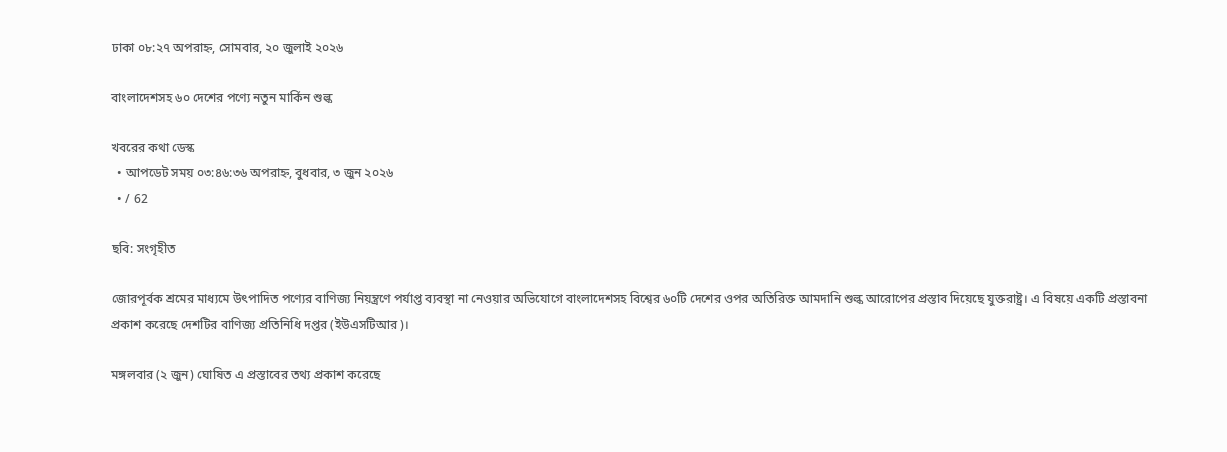ঢাকা ০৮:২৭ অপরাহ্ন, সোমবার, ২০ জুলাই ২০২৬

বাংলাদেশসহ ৬০ দেশের পণ্যে নতুন মার্কিন শুল্ক

খবরের কথা ডেস্ক
  • আপডেট সময় ০৩:৪৬:৩৬ অপরাহ্ন, বুধবার, ৩ জুন ২০২৬
  • / 62

ছবি: সংগৃহীত

জোরপূর্বক শ্রমের মাধ্যমে উৎপাদিত পণ্যের বাণিজ্য নিয়ন্ত্রণে পর্যাপ্ত ব্যবস্থা না নেওয়ার অভিযোগে বাংলাদেশসহ বিশ্বের ৬০টি দেশের ওপর অতিরিক্ত আমদানি শুল্ক আরোপের প্রস্তাব দিয়েছে যুক্তরাষ্ট্র। এ বিষয়ে একটি প্রস্তাবনা প্রকাশ করেছে দেশটির বাণিজ্য প্রতিনিধি দপ্তর (ইউএসটিআর)।

মঙ্গলবার (২ জুন) ঘোষিত এ প্রস্তাবের তথ্য প্রকাশ করেছে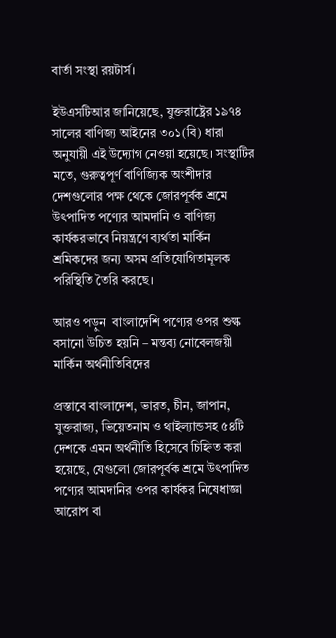বার্তা সংস্থা রয়টার্স।

ইউএসটিআর জানিয়েছে, যুক্তরাষ্ট্রের ১৯৭৪ সালের বাণিজ্য আইনের ৩০১(বি) ধারা অনুযায়ী এই উদ্যোগ নেওয়া হয়েছে। সংস্থাটির মতে, গুরুত্বপূর্ণ বাণিজ্যিক অংশীদার দেশগুলোর পক্ষ থেকে জোরপূর্বক শ্রমে উৎপাদিত পণ্যের আমদানি ও বাণিজ্য কার্যকরভাবে নিয়ন্ত্রণে ব্যর্থতা মার্কিন শ্রমিকদের জন্য অসম প্রতিযোগিতামূলক পরিস্থিতি তৈরি করছে।

আরও পড়ুন  বাংলাদেশি পণ্যের ওপর শুল্ক বসানো উচিত হয়নি – মন্তব্য নোবেলজয়ী মার্কিন অর্থনীতিবিদের

প্রস্তাবে বাংলাদেশ, ভারত, চীন, জাপান, যুক্তরাজ্য, ভিয়েতনাম ও থাইল্যান্ডসহ ৫৪টি দেশকে এমন অর্থনীতি হিসেবে চিহ্নিত করা হয়েছে, যেগুলো জোরপূর্বক শ্রমে উৎপাদিত পণ্যের আমদানির ওপর কার্যকর নিষেধাজ্ঞা আরোপ বা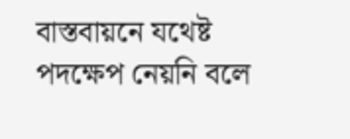বাস্তবায়নে যথেষ্ট পদক্ষেপ নেয়নি বলে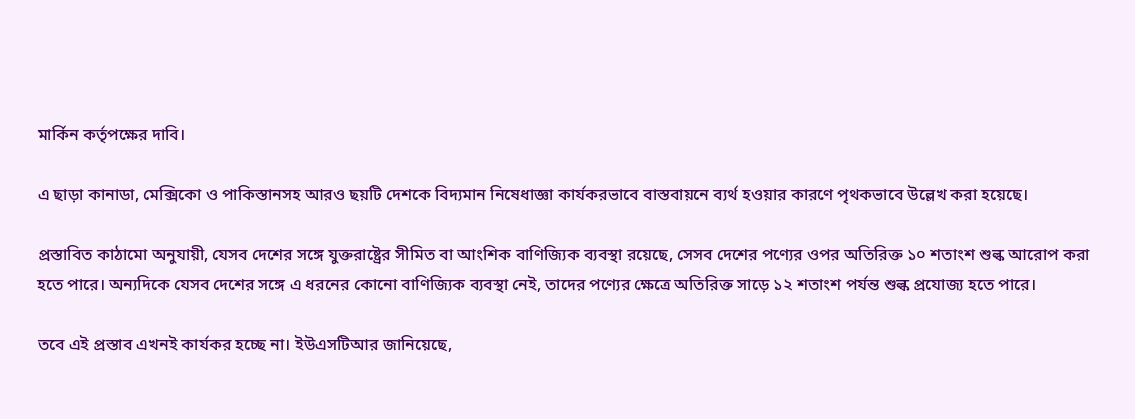মার্কিন কর্তৃপক্ষের দাবি।

এ ছাড়া কানাডা, মেক্সিকো ও পাকিস্তানসহ আরও ছয়টি দেশকে বিদ্যমান নিষেধাজ্ঞা কার্যকরভাবে বাস্তবায়নে ব্যর্থ হওয়ার কারণে পৃথকভাবে উল্লেখ করা হয়েছে।

প্রস্তাবিত কাঠামো অনুযায়ী, যেসব দেশের সঙ্গে যুক্তরাষ্ট্রের সীমিত বা আংশিক বাণিজ্যিক ব্যবস্থা রয়েছে, সেসব দেশের পণ্যের ওপর অতিরিক্ত ১০ শতাংশ শুল্ক আরোপ করা হতে পারে। অন্যদিকে যেসব দেশের সঙ্গে এ ধরনের কোনো বাণিজ্যিক ব্যবস্থা নেই, তাদের পণ্যের ক্ষেত্রে অতিরিক্ত সাড়ে ১২ শতাংশ পর্যন্ত শুল্ক প্রযোজ্য হতে পারে।

তবে এই প্রস্তাব এখনই কার্যকর হচ্ছে না। ইউএসটিআর জানিয়েছে,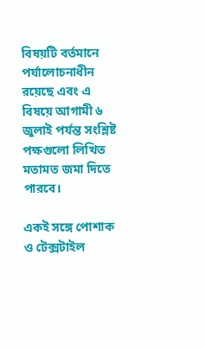বিষয়টি বর্তমানে পর্যালোচনাধীন রয়েছে এবং এ বিষয়ে আগামী ৬ জুলাই পর্যন্ত সংশ্লিষ্ট পক্ষগুলো লিখিত মতামত জমা দিতে পারবে।

একই সঙ্গে পোশাক ও টেক্সটাইল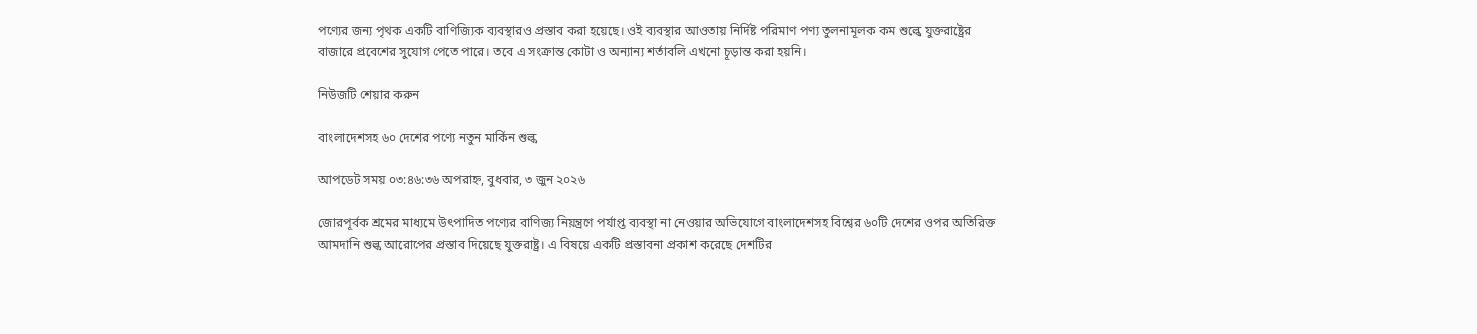পণ্যের জন্য পৃথক একটি বাণিজ্যিক ব্যবস্থারও প্রস্তাব করা হয়েছে। ওই ব্যবস্থার আওতায় নির্দিষ্ট পরিমাণ পণ্য তুলনামূলক কম শুল্কে যুক্তরাষ্ট্রের বাজারে প্রবেশের সুযোগ পেতে পারে। তবে এ সংক্রান্ত কোটা ও অন্যান্য শর্তাবলি এখনো চূড়ান্ত করা হয়নি।

নিউজটি শেয়ার করুন

বাংলাদেশসহ ৬০ দেশের পণ্যে নতুন মার্কিন শুল্ক

আপডেট সময় ০৩:৪৬:৩৬ অপরাহ্ন, বুধবার, ৩ জুন ২০২৬

জোরপূর্বক শ্রমের মাধ্যমে উৎপাদিত পণ্যের বাণিজ্য নিয়ন্ত্রণে পর্যাপ্ত ব্যবস্থা না নেওয়ার অভিযোগে বাংলাদেশসহ বিশ্বের ৬০টি দেশের ওপর অতিরিক্ত আমদানি শুল্ক আরোপের প্রস্তাব দিয়েছে যুক্তরাষ্ট্র। এ বিষয়ে একটি প্রস্তাবনা প্রকাশ করেছে দেশটির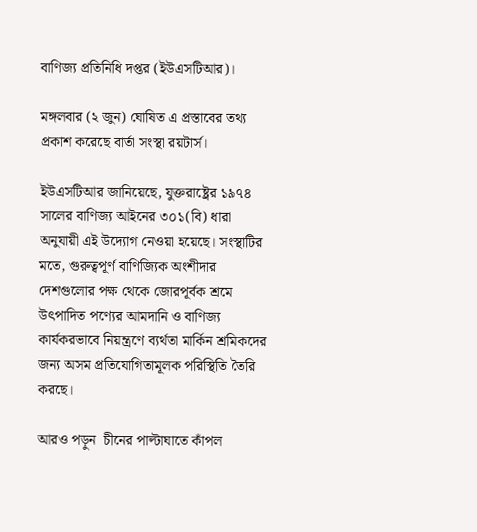বাণিজ্য প্রতিনিধি দপ্তর (ইউএসটিআর)।

মঙ্গলবার (২ জুন) ঘোষিত এ প্রস্তাবের তথ্য প্রকাশ করেছে বার্তা সংস্থা রয়টার্স।

ইউএসটিআর জানিয়েছে, যুক্তরাষ্ট্রের ১৯৭৪ সালের বাণিজ্য আইনের ৩০১(বি) ধারা অনুযায়ী এই উদ্যোগ নেওয়া হয়েছে। সংস্থাটির মতে, গুরুত্বপূর্ণ বাণিজ্যিক অংশীদার দেশগুলোর পক্ষ থেকে জোরপূর্বক শ্রমে উৎপাদিত পণ্যের আমদানি ও বাণিজ্য কার্যকরভাবে নিয়ন্ত্রণে ব্যর্থতা মার্কিন শ্রমিকদের জন্য অসম প্রতিযোগিতামূলক পরিস্থিতি তৈরি করছে।

আরও পড়ুন  চীনের পাল্টাঘাতে কাঁপল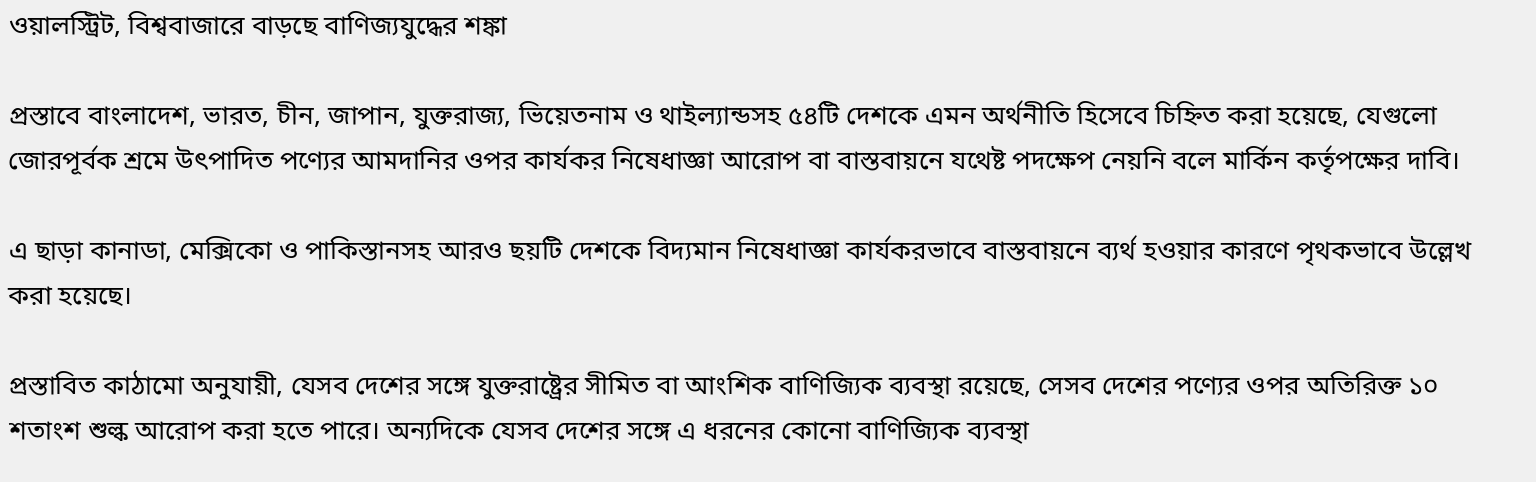ওয়ালস্ট্রিট, বিশ্ববাজারে বাড়ছে বাণিজ্যযুদ্ধের শঙ্কা

প্রস্তাবে বাংলাদেশ, ভারত, চীন, জাপান, যুক্তরাজ্য, ভিয়েতনাম ও থাইল্যান্ডসহ ৫৪টি দেশকে এমন অর্থনীতি হিসেবে চিহ্নিত করা হয়েছে, যেগুলো জোরপূর্বক শ্রমে উৎপাদিত পণ্যের আমদানির ওপর কার্যকর নিষেধাজ্ঞা আরোপ বা বাস্তবায়নে যথেষ্ট পদক্ষেপ নেয়নি বলে মার্কিন কর্তৃপক্ষের দাবি।

এ ছাড়া কানাডা, মেক্সিকো ও পাকিস্তানসহ আরও ছয়টি দেশকে বিদ্যমান নিষেধাজ্ঞা কার্যকরভাবে বাস্তবায়নে ব্যর্থ হওয়ার কারণে পৃথকভাবে উল্লেখ করা হয়েছে।

প্রস্তাবিত কাঠামো অনুযায়ী, যেসব দেশের সঙ্গে যুক্তরাষ্ট্রের সীমিত বা আংশিক বাণিজ্যিক ব্যবস্থা রয়েছে, সেসব দেশের পণ্যের ওপর অতিরিক্ত ১০ শতাংশ শুল্ক আরোপ করা হতে পারে। অন্যদিকে যেসব দেশের সঙ্গে এ ধরনের কোনো বাণিজ্যিক ব্যবস্থা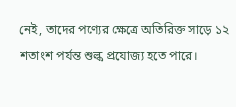নেই, তাদের পণ্যের ক্ষেত্রে অতিরিক্ত সাড়ে ১২ শতাংশ পর্যন্ত শুল্ক প্রযোজ্য হতে পারে।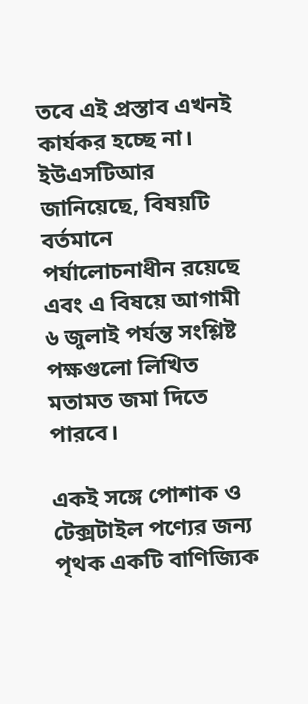তবে এই প্রস্তাব এখনই কার্যকর হচ্ছে না। ইউএসটিআর জানিয়েছে, বিষয়টি বর্তমানে পর্যালোচনাধীন রয়েছে এবং এ বিষয়ে আগামী ৬ জুলাই পর্যন্ত সংশ্লিষ্ট পক্ষগুলো লিখিত মতামত জমা দিতে পারবে।

একই সঙ্গে পোশাক ও টেক্সটাইল পণ্যের জন্য পৃথক একটি বাণিজ্যিক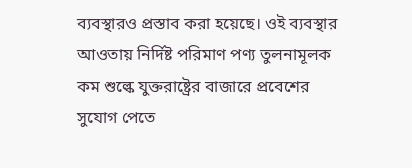ব্যবস্থারও প্রস্তাব করা হয়েছে। ওই ব্যবস্থার আওতায় নির্দিষ্ট পরিমাণ পণ্য তুলনামূলক কম শুল্কে যুক্তরাষ্ট্রের বাজারে প্রবেশের সুযোগ পেতে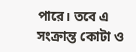পারে। তবে এ সংক্রান্ত কোটা ও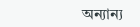অন্যান্য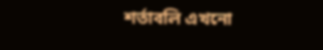শর্তাবলি এখনো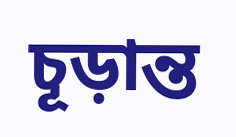চূড়ান্ত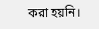করা হয়নি।